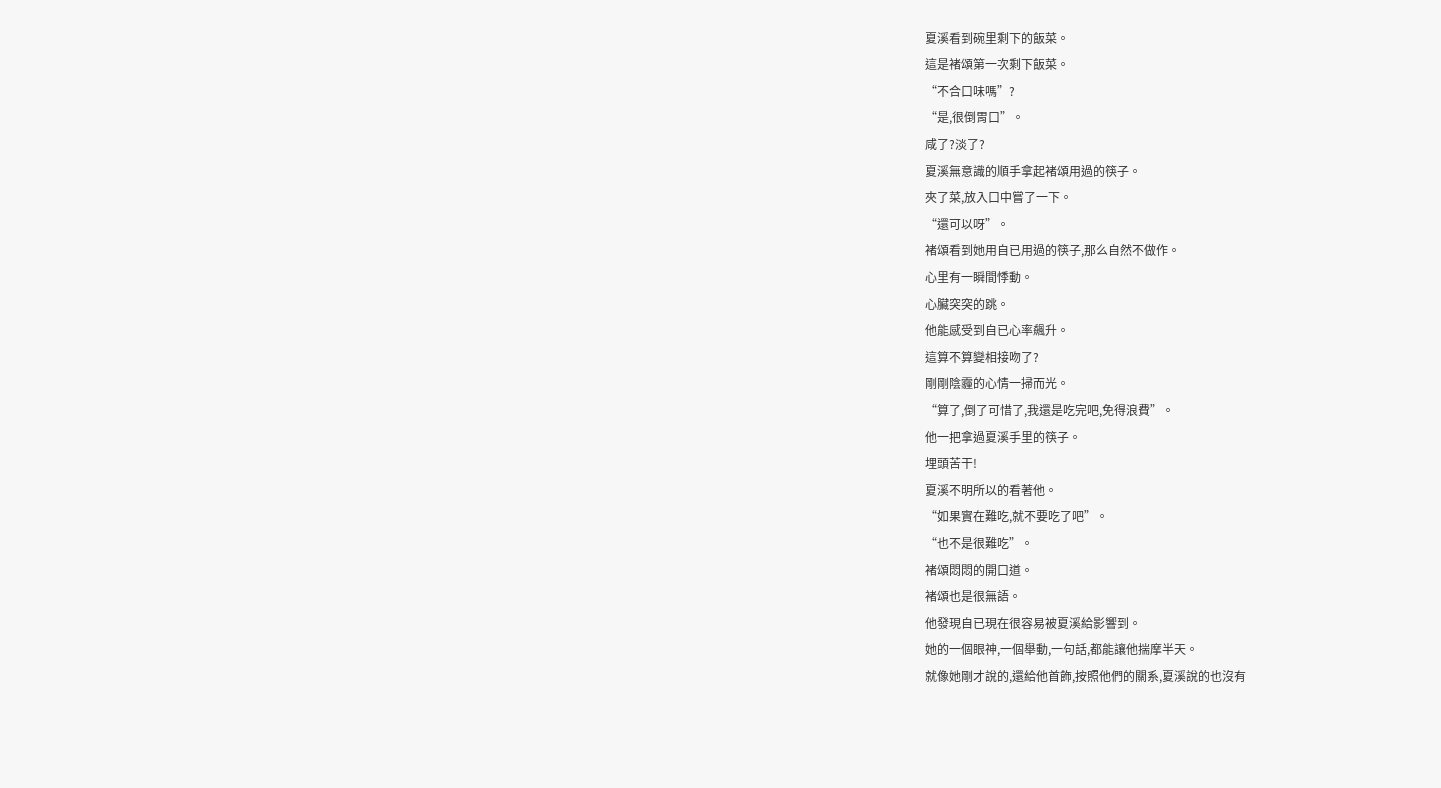夏溪看到碗里剩下的飯菜。
這是褚頌第一次剩下飯菜。
“不合口味嗎”?
“是,很倒胃口”。
咸了?淡了?
夏溪無意識的順手拿起褚頌用過的筷子。
夾了菜,放入口中嘗了一下。
“還可以呀”。
褚頌看到她用自已用過的筷子,那么自然不做作。
心里有一瞬間悸動。
心臟突突的跳。
他能感受到自已心率飆升。
這算不算變相接吻了?
剛剛陰霾的心情一掃而光。
“算了,倒了可惜了,我還是吃完吧,免得浪費”。
他一把拿過夏溪手里的筷子。
埋頭苦干!
夏溪不明所以的看著他。
“如果實在難吃,就不要吃了吧”。
“也不是很難吃”。
褚頌悶悶的開口道。
褚頌也是很無語。
他發現自已現在很容易被夏溪給影響到。
她的一個眼神,一個舉動,一句話,都能讓他揣摩半天。
就像她剛才說的,還給他首飾,按照他們的關系,夏溪說的也沒有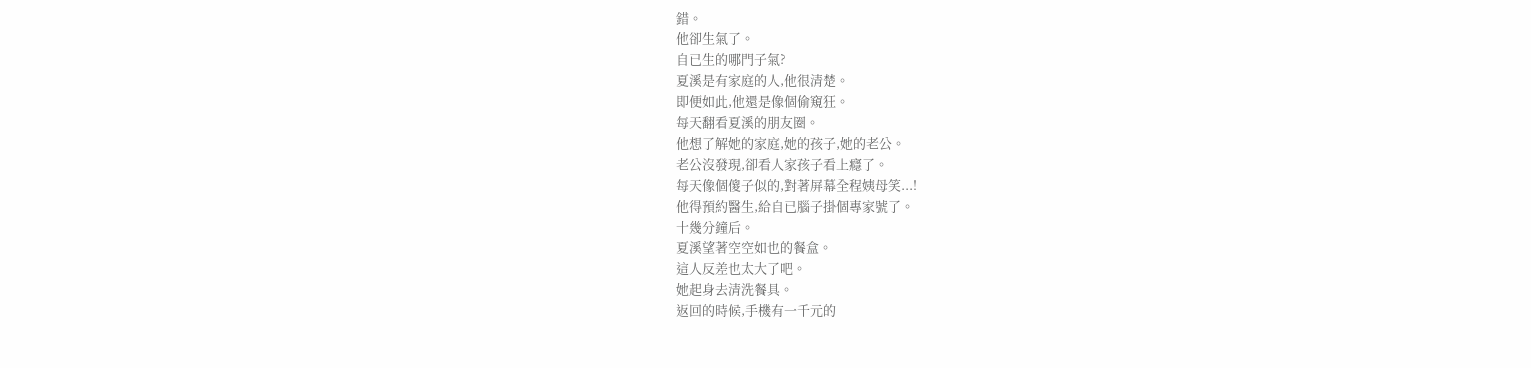錯。
他卻生氣了。
自已生的哪門子氣?
夏溪是有家庭的人,他很清楚。
即便如此,他還是像個偷窺狂。
每天翻看夏溪的朋友圈。
他想了解她的家庭,她的孩子,她的老公。
老公沒發現,卻看人家孩子看上癮了。
每天像個傻子似的,對著屏幕全程姨母笑...!
他得預約醫生,給自已腦子掛個專家號了。
十幾分鐘后。
夏溪望著空空如也的餐盒。
這人反差也太大了吧。
她起身去清洗餐具。
返回的時候,手機有一千元的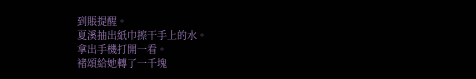到賬提醒。
夏溪抽出紙巾擦干手上的水。
拿出手機打開一看。
褚頌給她轉了一千塊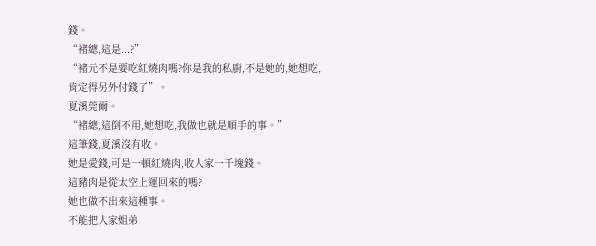錢。
“褚總,這是...?”
“褚元不是要吃紅燒肉嗎?你是我的私廚,不是她的,她想吃,肯定得另外付錢了”。
夏溪莞爾。
“褚總,這倒不用,她想吃,我做也就是順手的事。”
這筆錢,夏溪沒有收。
她是愛錢,可是一頓紅燒肉,收人家一千塊錢。
這豬肉是從太空上運回來的嗎?
她也做不出來這種事。
不能把人家姐弟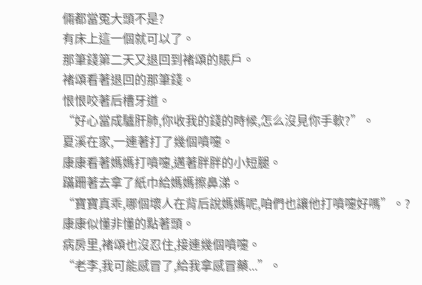倆都當冤大頭不是?
有床上這一個就可以了。
那筆錢第二天又退回到褚頌的賬戶。
褚頌看著退回的那筆錢。
恨恨咬著后槽牙道。
“好心當成驢肝肺,你收我的錢的時候,怎么沒見你手軟?”。
夏溪在家,一連著打了幾個噴嚏。
康康看著媽媽打噴嚏,邁著胖胖的小短腿。
蹣跚著去拿了紙巾給媽媽擦鼻涕。
“寶寶真乖,哪個壞人在背后說媽媽呢,咱們也讓他打噴嚏好嗎”。?
康康似懂非懂的點著頭。
病房里,褚頌也沒忍住,接連幾個噴嚏。
“老李,我可能感冒了,給我拿感冒藥...”。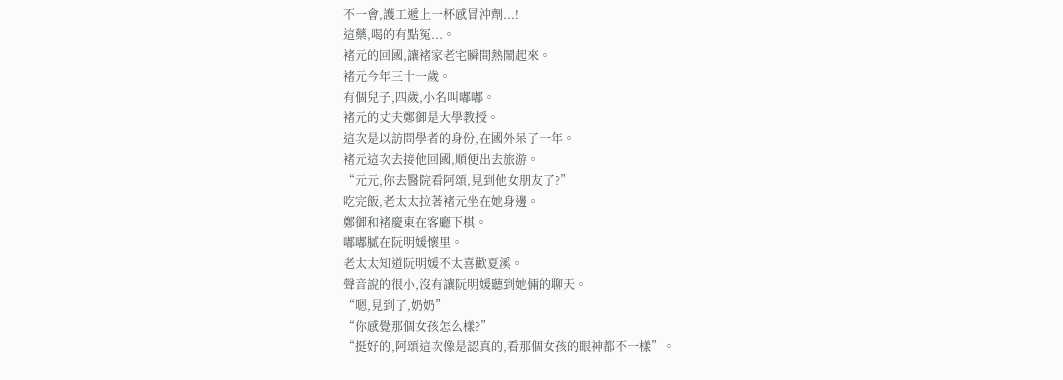不一會,護工遞上一杯感冒沖劑...!
這藥,喝的有點冤...。
褚元的回國,讓褚家老宅瞬間熱鬧起來。
褚元今年三十一歲。
有個兒子,四歲,小名叫嘟嘟。
褚元的丈夫鄭御是大學教授。
這次是以訪問學者的身份,在國外呆了一年。
褚元這次去接他回國,順便出去旅游。
“元元,你去醫院看阿頌,見到他女朋友了?”
吃完飯,老太太拉著褚元坐在她身邊。
鄭御和褚慶東在客廳下棋。
嘟嘟膩在阮明媛懷里。
老太太知道阮明媛不太喜歡夏溪。
聲音說的很小,沒有讓阮明媛聽到她倆的聊天。
“嗯,見到了,奶奶”
“你感覺那個女孩怎么樣?”
“挺好的,阿頌這次像是認真的,看那個女孩的眼神都不一樣”。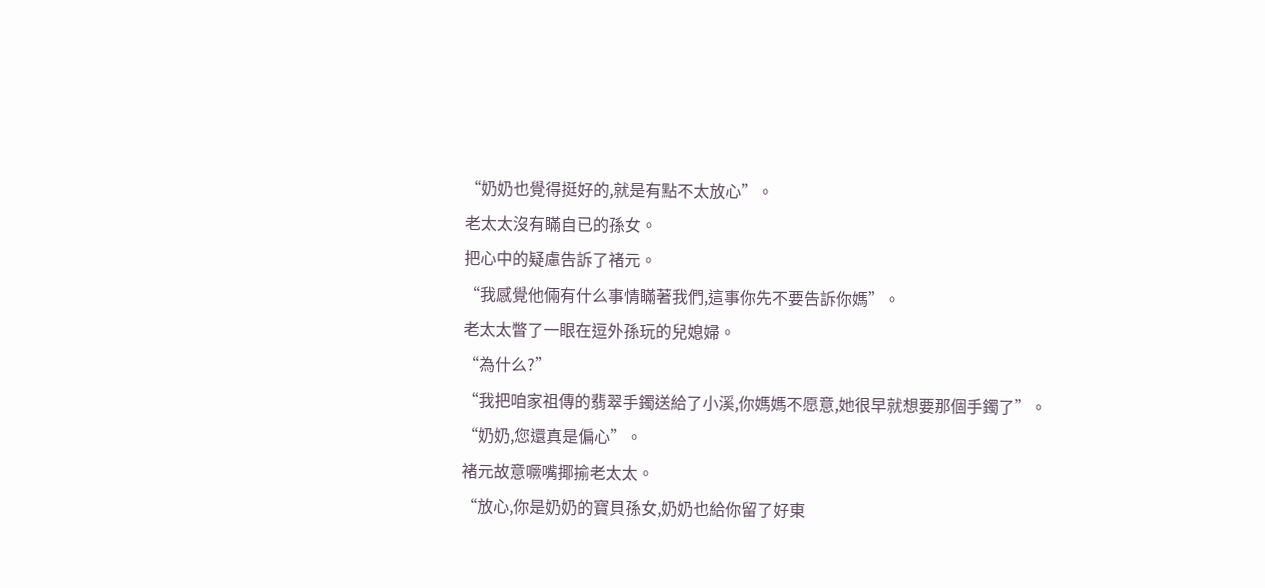“奶奶也覺得挺好的,就是有點不太放心”。
老太太沒有瞞自已的孫女。
把心中的疑慮告訴了褚元。
“我感覺他倆有什么事情瞞著我們,這事你先不要告訴你媽”。
老太太瞥了一眼在逗外孫玩的兒媳婦。
“為什么?”
“我把咱家祖傳的翡翠手鐲送給了小溪,你媽媽不愿意,她很早就想要那個手鐲了”。
“奶奶,您還真是偏心”。
褚元故意噘嘴揶揄老太太。
“放心,你是奶奶的寶貝孫女,奶奶也給你留了好東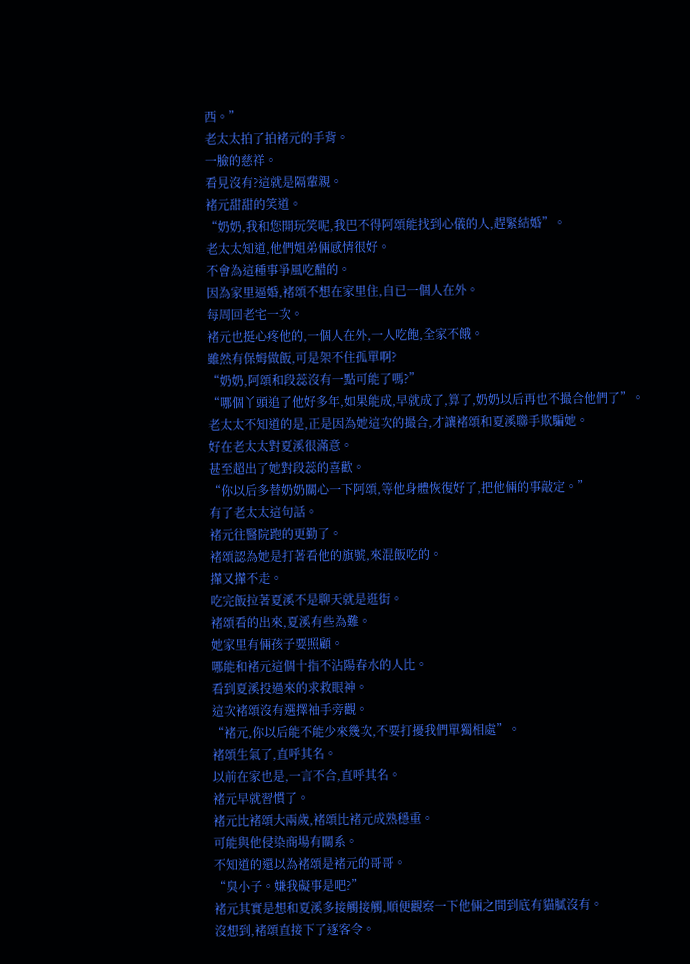西。”
老太太拍了拍褚元的手背。
一臉的慈祥。
看見沒有?這就是隔輩親。
褚元甜甜的笑道。
“奶奶,我和您開玩笑呢,我巴不得阿頌能找到心儀的人,趕緊結婚”。
老太太知道,他們姐弟倆感情很好。
不會為這種事爭風吃醋的。
因為家里逼婚,褚頌不想在家里住,自已一個人在外。
每周回老宅一次。
褚元也挺心疼他的,一個人在外,一人吃飽,全家不餓。
雖然有保姆做飯,可是架不住孤單啊?
“奶奶,阿頌和段蕊沒有一點可能了嗎?”
“哪個丫頭追了他好多年,如果能成,早就成了,算了,奶奶以后再也不撮合他們了”。
老太太不知道的是,正是因為她這次的撮合,才讓褚頌和夏溪聯手欺騙她。
好在老太太對夏溪很滿意。
甚至超出了她對段蕊的喜歡。
“你以后多替奶奶關心一下阿頌,等他身體恢復好了,把他倆的事敲定。”
有了老太太這句話。
褚元往醫院跑的更勤了。
褚頌認為她是打著看他的旗號,來混飯吃的。
攆又攆不走。
吃完飯拉著夏溪不是聊天就是逛街。
褚頌看的出來,夏溪有些為難。
她家里有倆孩子要照顧。
哪能和褚元這個十指不沾陽春水的人比。
看到夏溪投過來的求救眼神。
這次褚頌沒有選擇袖手旁觀。
“褚元,你以后能不能少來幾次,不要打擾我們單獨相處”。
褚頌生氣了,直呼其名。
以前在家也是,一言不合,直呼其名。
褚元早就習慣了。
褚元比褚頌大兩歲,褚頌比褚元成熟穩重。
可能與他侵染商場有關系。
不知道的還以為褚頌是褚元的哥哥。
“臭小子。嫌我礙事是吧?”
褚元其實是想和夏溪多接觸接觸,順便觀察一下他倆之間到底有貓膩沒有。
沒想到,褚頌直接下了逐客令。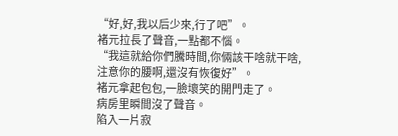“好,好,我以后少來,行了吧”。
褚元拉長了聲音,一點都不惱。
“我這就給你們騰時間,你倆該干啥就干啥,注意你的腰啊,還沒有恢復好”。
褚元拿起包包,一臉壞笑的開門走了。
病房里瞬間沒了聲音。
陷入一片寂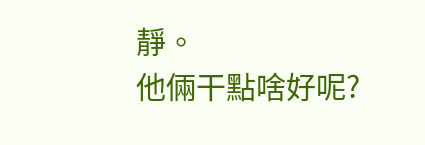靜。
他倆干點啥好呢?